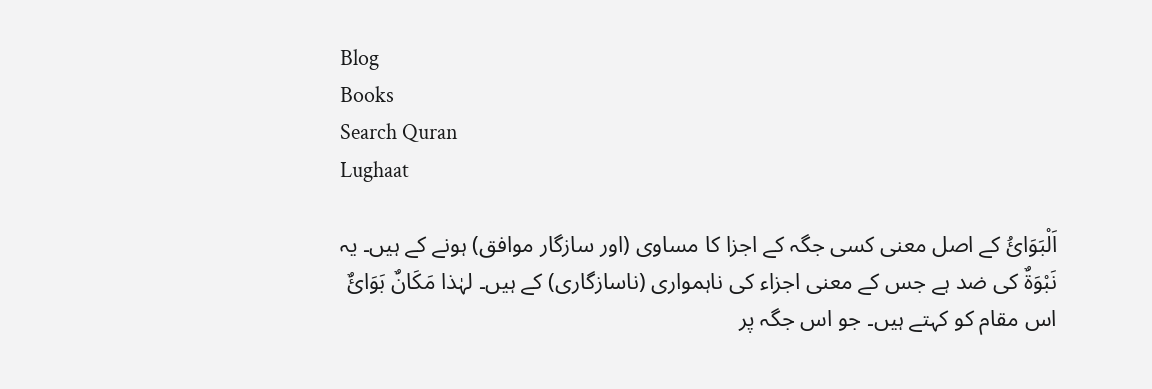Blog
Books
Search Quran
Lughaat

اَلْبَوَائُ کے اصل معنی کسی جگہ کے اجزا کا مساوی (اور سازگار موافق) ہونے کے ہیں۔ یہ نَبْوَۃٌ کی ضد ہے جس کے معنی اجزاء کی ناہمواری (ناسازگاری) کے ہیں۔ لہٰذا مَکَانٌ بَوَائٌ اس مقام کو کہتے ہیں۔ جو اس جگہ پر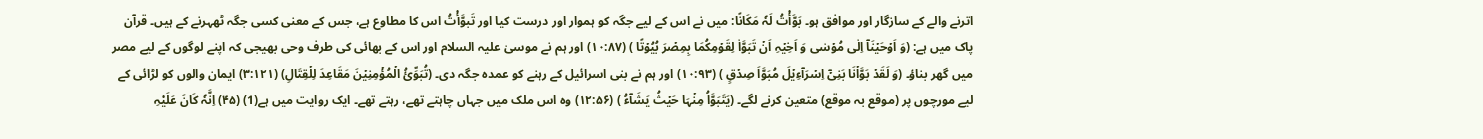اترنے والے کے سازگار اور موافق ہو۔ بَوَّأْتُ لَہٗ مَکَانًا: میں نے اس کے لیے جگہ کو ہموار اور درست کیا اور تَبوَّأْتُ اس کا مطاوع ہے، جس کے معنی کسی جگہ ٹھہرنے کے ہیں۔ قرآن پاک میں ہے: (وَ اَوۡحَیۡنَاۤ اِلٰی مُوۡسٰی وَ اَخِیۡہِ اَنۡ تَبَوَّاٰ لِقَوۡمِکُمَا بِمِصۡرَ بُیُوۡتًا ) (۱۰:۸۷) اور ہم نے موسیٰ علیہ السلام اور اس کے بھائی کی طرف وحی بھیجی کہ اپنے لوگوں کے لیے مصر میں گھر بناؤ۔ (وَ لَقَدۡ بَوَّاۡنَا بَنِیۡۤ اِسۡرَآءِیۡلَ مُبَوَّاَ صِدۡقٍ ) (۱۰:۹۳) اور ہم نے بنی اسرائیل کے رہنے کو عمدہ جگہ دی۔ (تُبَوِّیُٔ الۡمُؤۡمِنِیۡنَ مَقَاعِدَ لِلۡقِتَالِ) (۳:۱۲۱) ایمان والوں کو لڑائی کے لیے مورچوں پر (موقع بہ موقع) متعین کرنے لگے۔ (یَتَبَوَّاُ مِنۡہَا حَیۡثُ یَشَآءُ ) (۱۲:۵۶) وہ اس ملک میں جہاں چاہتے تھے، رہتے تھے۔ ایک روایت میں ہے(1) (۴۵) اِنَّہٗ کَانَ عَلَیْہِ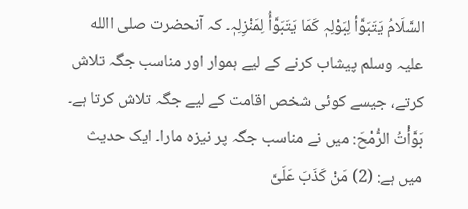السَّلَامُ یَتَبَوَّأ لِبَوْلِہٖ کَمَا یَتَبَوَّأُ لِمَنْزِلِہٖ۔ کہ آنحضرت صلی االله علیہ وسلم پیشاب کرنے کے لیے ہموار اور مناسب جگہ تلاش کرتے، جیسے کوئی شخص اقامت کے لیے جگہ تلاش کرتا ہے۔ بَوَّأْتُ الرُّمْحَ: میں نے مناسب جگہ پر نیزہ مارا۔ ایک حدیث میں ہے: (2) مَنْ کَذَبَ عَلَیَّ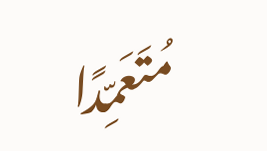مُتَعَمِّدًا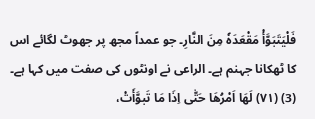فَلْیَتَبَوَّأْ مَقْعَدَہٗ مِنَ النَّارِ۔ جو عمداً مجھ پر جھوٹ لگائے اس کا ٹھکانا جہنم ہے۔ الراعی نے اونٹوں کی صفت میں کہا ہے۔ (3) (۷۱) لَھَا اَمْرُھَا حَتّٰی اِذَا مَا تَبوَّأَتْ،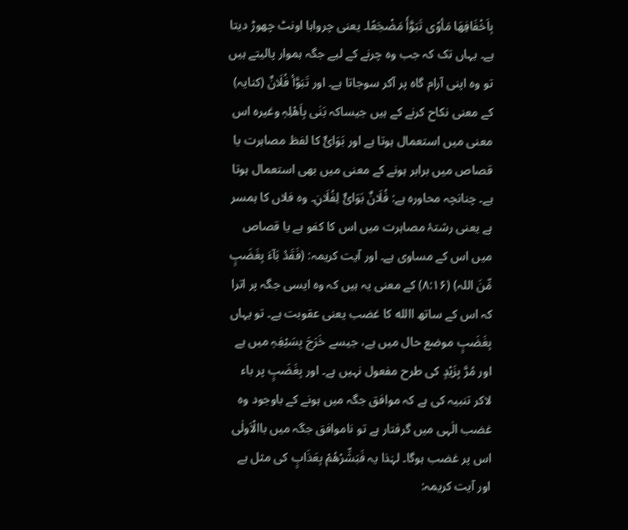بِاَخْفَافِھَا مَأوًی تَبَوَّأَ مَضْجَعًا۔ یعنی چرواہا اونٹ چھوڑ دیتا ہے۔ یہاں تک کہ جب وہ چرنے کے لیے جگہ ہموار پالیتے ہیں تو وہ اپنی آرام گاہ پر آکر سوجاتا ہے۔ اور تَبَوَّأ فُلَانٌ (کنایہ) کے معنی نکاح کرنے کے ہیں جیساکہ بَنٰی بِاَھْلِہٖ وغیرہ اس معنی میں استعمال ہوتا ہے اور بَوَائٌ کا لفظ مصاہرت یا قصاص میں برابر ہونے کے معنی میں بھی استعمال ہوتا ہے۔ چنانچہ محاورہ ہے: فُلَانٌ بَوَائٌ لِفُلَانِ۔ وہ فلاں کا ہمسر ہے یعنی رشتۂ مصاہرت میں اس کا کفو ہے یا قصاص میں اس کے مساوی ہے۔ اور آیت کریمہ: (فَقَدۡ بَآءَ بِغَضَبٍ مِّنَ اللہ) (۸:۱۶) کے معنی یہ ہیں کہ وہ ایسی جگہ پر اترا کہ اس کے ساتھ االله کا غضب یعنی عقوبت ہے۔ تو یہاں بِغَضَبٍ موضع حال میں ہے، جیسے خَرَجَ بِسَیْفِہٖ میں ہے اور مُرَّ بِزَیْدٍ کی طرح مفعول نہیں ہے۔ اور بِغَضَبٍ پر باء لاکر تنبیہ کی ہے کہ موافق جگہ میں ہونے کے باوجود وہ غضب الٰہی میں گرفتار ہے تو ناموافق جگہ میں باالْاَولٰی اس پر غضب ہوگا۔ لہٰذا یہ فَبَشِّرْھُمْ بِعَذَابٍ کی مثل ہے اور آیت کریمہ: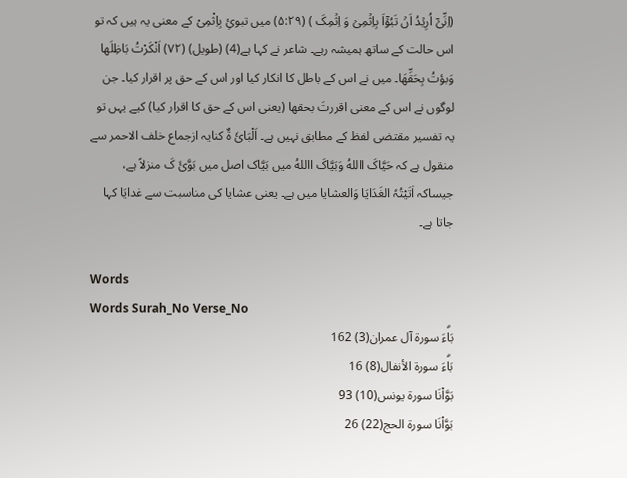(اِنِّیۡۤ اُرِیۡدُ اَنۡ تَبُوۡٓاَ بِاِثۡمِیۡ وَ اِثۡمِکَ ) (۵:۲۹) میں تبوئِ بِاِثْمِیْ کے معنی یہ ہیں کہ تو اس حالت کے ساتھ ہمیشہ رہے۔ شاعر نے کہا ہے(4) (طویل) (۷۲) اَنْکَرْتُ بَاظِلَھا وَبؤتُ بِحَقِّھَا۔ میں نے اس کے باطل کا انکار کیا اور اس کے حق پر اقرار کیا۔ جن لوگوں نے اس کے معنی اقررتَ بحقھا (یعنی اس کے حق کا اقرار کیا) کیے یہں تو یہ تفسیر مقتضی لفظ کے مطابق نہیں ہے۔ اَلْبَائَ ۃٌ کنایہ ازجماع خلف الاحمر سے منقول ہے کہ حَیَّاکَ االلهُ وَبَیَّاکَ االلهُ میں بَیَّاک اصل میں بَوَّئَ کَ منزلاً ہے، جیساکہ اٰتَیْتُہٗ الغَدَایَا وَالعشایا میں ہے۔ یعنی عشایا کی مناسبت سے غدایَا کہا جاتا ہے۔

Words
Words Surah_No Verse_No
بَاۗءَ سورة آل عمران(3) 162
بَاۗءَ سورة الأنفال(8) 16
بَوَّاْنَا سورة يونس(10) 93
بَوَّاْنَا سورة الحج(22) 26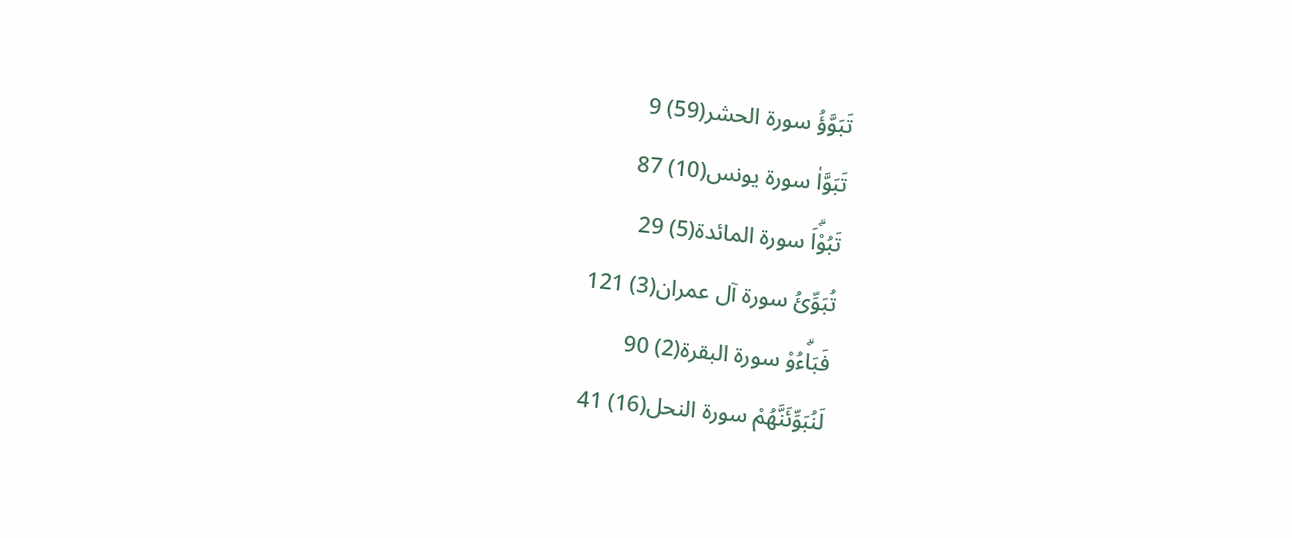تَبَوَّؤُ سورة الحشر(59) 9
تَبَوَّاٰ سورة يونس(10) 87
تَبُوْۗاَ سورة المائدة(5) 29
تُبَوِّئُ سورة آل عمران(3) 121
فَبَاۗءُوْ سورة البقرة(2) 90
لَنُبَوِّئَنَّهُمْ سورة النحل(16) 41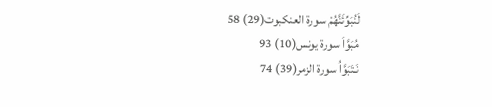لَنُبَوِّئَنَّهُمْ سورة العنكبوت(29) 58
مُبَوَّاَ سورة يونس(10) 93
نَـتَبَوَّاُ سورة الزمر(39) 74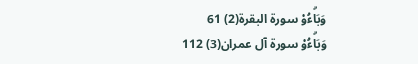وَبَاۗءُوْ سورة البقرة(2) 61
وَبَاۗءُوْ سورة آل عمران(3) 112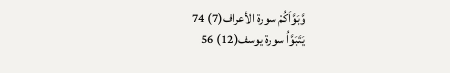وَّبَوَّاَكُمْ سورة الأعراف(7) 74
يَتَبَوَّاُ سورة يوسف(12) 56